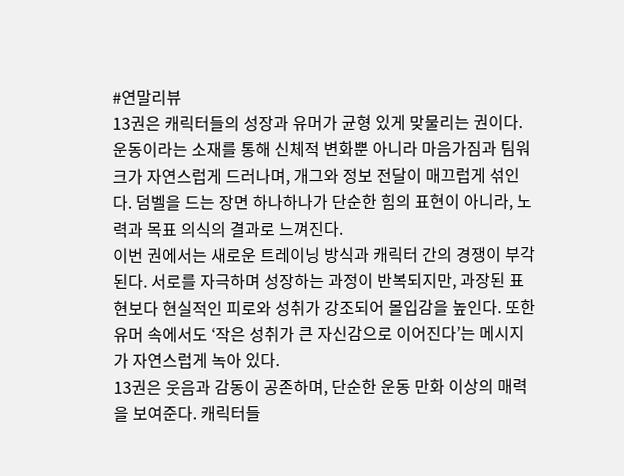#연말리뷰
13권은 캐릭터들의 성장과 유머가 균형 있게 맞물리는 권이다. 운동이라는 소재를 통해 신체적 변화뿐 아니라 마음가짐과 팀워크가 자연스럽게 드러나며, 개그와 정보 전달이 매끄럽게 섞인다. 덤벨을 드는 장면 하나하나가 단순한 힘의 표현이 아니라, 노력과 목표 의식의 결과로 느껴진다.
이번 권에서는 새로운 트레이닝 방식과 캐릭터 간의 경쟁이 부각된다. 서로를 자극하며 성장하는 과정이 반복되지만, 과장된 표현보다 현실적인 피로와 성취가 강조되어 몰입감을 높인다. 또한 유머 속에서도 ‘작은 성취가 큰 자신감으로 이어진다’는 메시지가 자연스럽게 녹아 있다.
13권은 웃음과 감동이 공존하며, 단순한 운동 만화 이상의 매력을 보여준다. 캐릭터들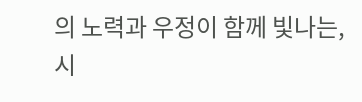의 노력과 우정이 함께 빛나는, 시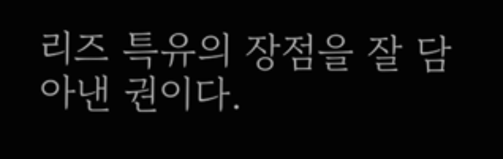리즈 특유의 장점을 잘 담아낸 권이다.